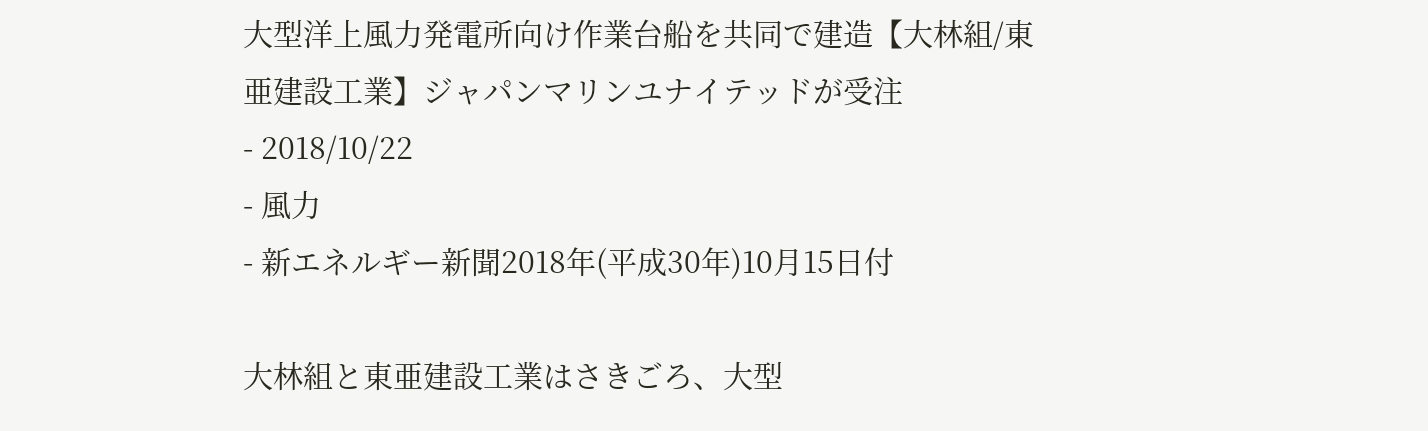大型洋上風力発電所向け作業台船を共同で建造【大林組/東亜建設工業】ジャパンマリンユナイテッドが受注
- 2018/10/22
- 風力
- 新エネルギー新聞2018年(平成30年)10月15日付

大林組と東亜建設工業はさきごろ、大型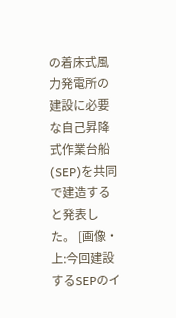の着床式風力発電所の建設に必要な自己昇降式作業台船(SEP)を共同で建造すると発表した。 [画像・上:今回建設するSEPのイ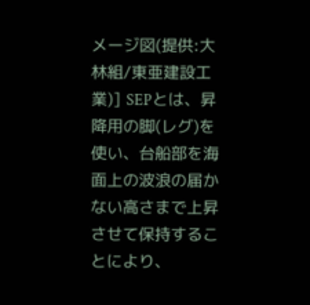メージ図(提供:大林組/東亜建設工業)] SEPとは、昇降用の脚(レグ)を使い、台船部を海面上の波浪の届かない高さまで上昇させて保持することにより、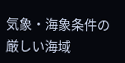気象・海象条件の厳しい海域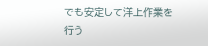でも安定して洋上作業を行う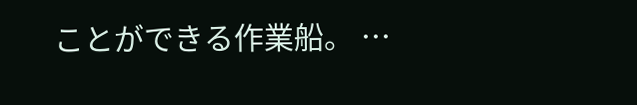ことができる作業船。 …